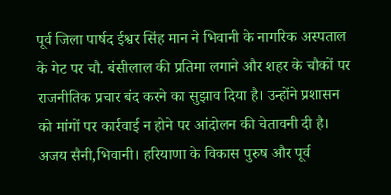पूर्व जिला पार्षद ईश्वर सिंह मान ने भिवानी के नागरिक अस्पताल के गेट पर चौ. बंसीलाल की प्रतिमा लगाने और शहर के चौकों पर राजनीतिक प्रचार बंद करने का सुझाव दिया है। उन्होंने प्रशासन को मांगों पर कार्रवाई न होने पर आंदोलन की चेतावनी दी है।
अजय सैनी,भिवानी। हरियाणा के विकास पुरुष और पूर्व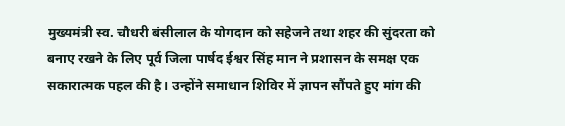मुख्यमंत्री स्व. चौधरी बंसीलाल के योगदान को सहेजने तथा शहर की सुंदरता को बनाए रखने के लिए पूर्व जिला पार्षद ईश्वर सिंह मान ने प्रशासन के समक्ष एक सकारात्मक पहल की है। उन्होंने समाधान शिविर में ज्ञापन सौंपते हुए मांग की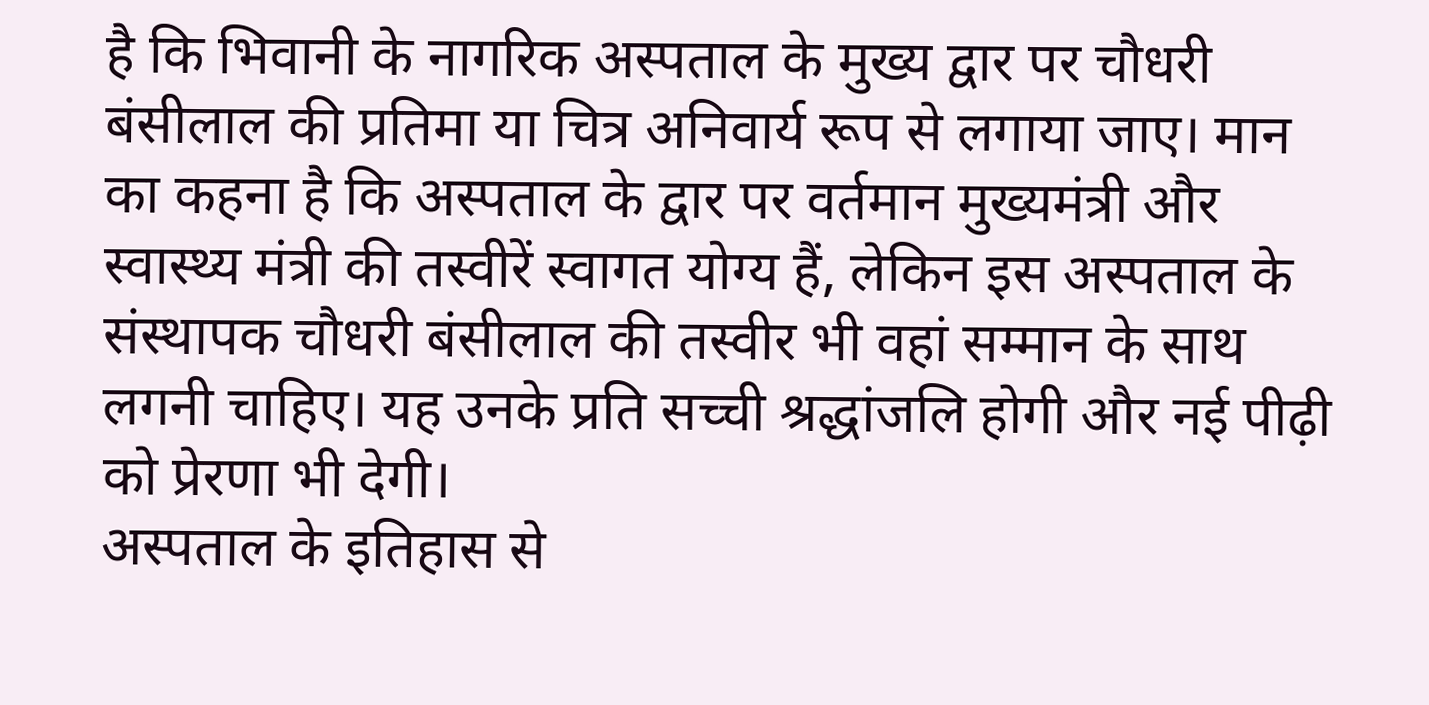है कि भिवानी के नागरिक अस्पताल के मुख्य द्वार पर चौधरी बंसीलाल की प्रतिमा या चित्र अनिवार्य रूप से लगाया जाए। मान का कहना है कि अस्पताल के द्वार पर वर्तमान मुख्यमंत्री और स्वास्थ्य मंत्री की तस्वीरें स्वागत योग्य हैं, लेकिन इस अस्पताल के संस्थापक चौधरी बंसीलाल की तस्वीर भी वहां सम्मान के साथ लगनी चाहिए। यह उनके प्रति सच्ची श्रद्धांजलि होगी और नई पीढ़ी को प्रेरणा भी देगी।
अस्पताल के इतिहास से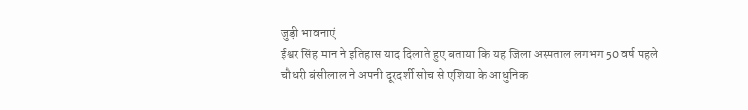जुड़ी भावनाएं
ईश्वर सिंह मान ने इतिहास याद दिलाते हुए बताया कि यह जिला अस्पताल लगभग 50 वर्ष पहले चौधरी बंसीलाल ने अपनी दूरदर्शी सोच से एशिया के आधुनिक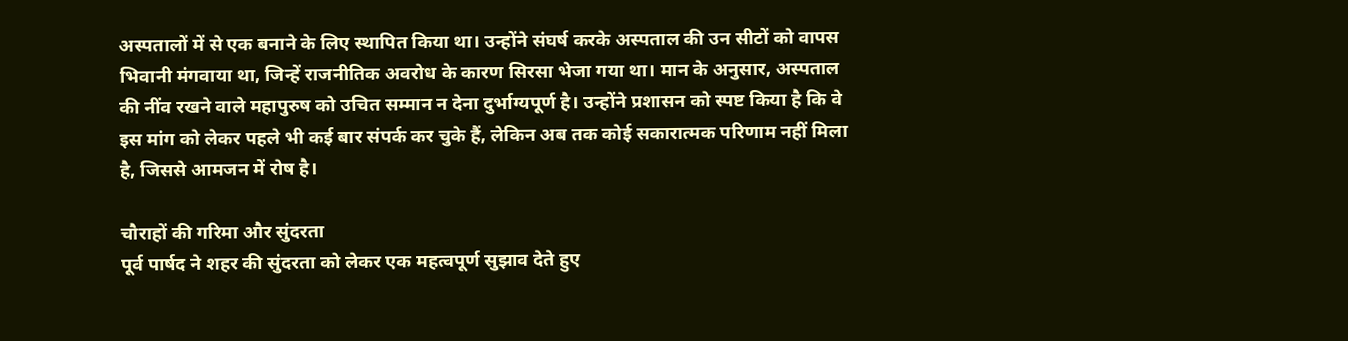अस्पतालों में से एक बनाने के लिए स्थापित किया था। उन्होंने संघर्ष करके अस्पताल की उन सीटों को वापस भिवानी मंगवाया था, जिन्हें राजनीतिक अवरोध के कारण सिरसा भेजा गया था। मान के अनुसार, अस्पताल की नींव रखने वाले महापुरुष को उचित सम्मान न देना दुर्भाग्यपूर्ण है। उन्होंने प्रशासन को स्पष्ट किया है कि वे इस मांग को लेकर पहले भी कई बार संपर्क कर चुके हैं, लेकिन अब तक कोई सकारात्मक परिणाम नहीं मिला है, जिससे आमजन में रोष है।

चौराहों की गरिमा और सुंदरता
पूर्व पार्षद ने शहर की सुंदरता को लेकर एक महत्वपूर्ण सुझाव देते हुए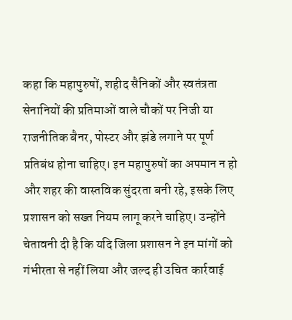कहा कि महापुरुषों, शहीद सैनिकों और स्वतंत्रता सेनानियों की प्रतिमाओं वाले चौकों पर निजी या राजनीतिक बैनर, पोस्टर और झंडे लगाने पर पूर्ण प्रतिबंध होना चाहिए। इन महापुरुषों का अपमान न हो और शहर की वास्तविक सुंदरता बनी रहे, इसके लिए प्रशासन को सख्त नियम लागू करने चाहिए। उन्होंने चेतावनी दी है कि यदि जिला प्रशासन ने इन मांगों को गंभीरता से नहीं लिया और जल्द ही उचित कार्रवाई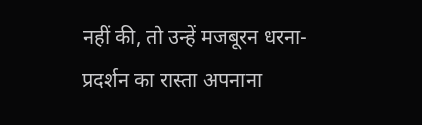नहीं की, तो उन्हें मजबूरन धरना-प्रदर्शन का रास्ता अपनाना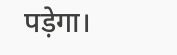पड़ेगा।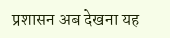प्रशासन अब देखना यह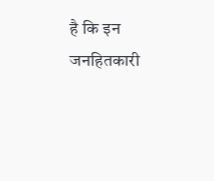है कि इन जनहितकारी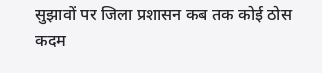सुझावों पर जिला प्रशासन कब तक कोई ठोस कदम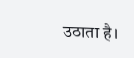उठाता है।